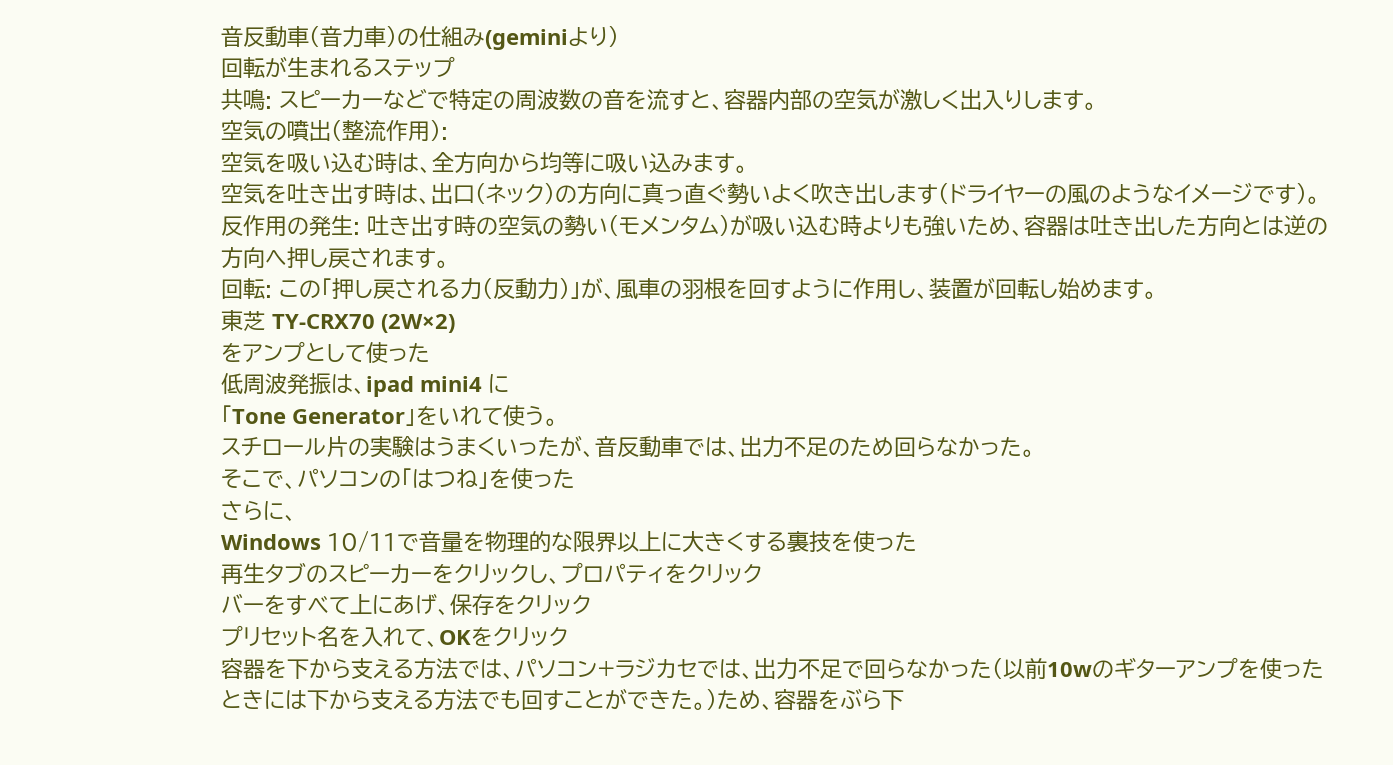音反動車(音力車)の仕組み(geminiより)
回転が生まれるステップ
共鳴: スピーカーなどで特定の周波数の音を流すと、容器内部の空気が激しく出入りします。
空気の噴出(整流作用):
空気を吸い込む時は、全方向から均等に吸い込みます。
空気を吐き出す時は、出口(ネック)の方向に真っ直ぐ勢いよく吹き出します(ドライヤーの風のようなイメージです)。
反作用の発生: 吐き出す時の空気の勢い(モメンタム)が吸い込む時よりも強いため、容器は吐き出した方向とは逆の方向へ押し戻されます。
回転: この「押し戻される力(反動力)」が、風車の羽根を回すように作用し、装置が回転し始めます。
東芝 TY-CRX70 (2W×2)
をアンプとして使った
低周波発振は、ipad mini4 に
「Tone Generator」をいれて使う。
スチロール片の実験はうまくいったが、音反動車では、出力不足のため回らなかった。
そこで、パソコンの「はつね」を使った
さらに、
Windows 10/11で音量を物理的な限界以上に大きくする裏技を使った
再生タブのスピーカーをクリックし、プロパティをクリック
バーをすべて上にあげ、保存をクリック
プリセット名を入れて、OKをクリック
容器を下から支える方法では、パソコン+ラジカセでは、出力不足で回らなかった(以前10wのギターアンプを使ったときには下から支える方法でも回すことができた。)ため、容器をぶら下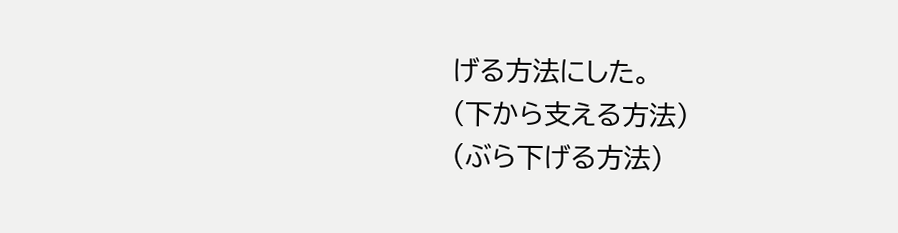げる方法にした。
(下から支える方法)
(ぶら下げる方法)